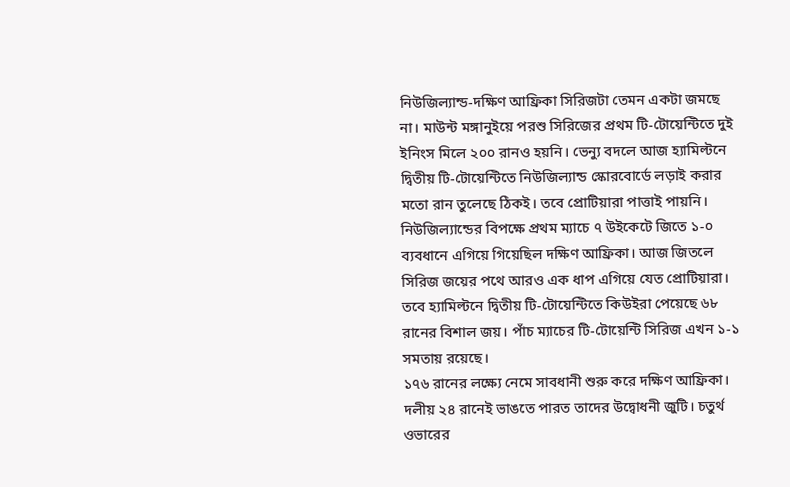নিউজিল্যান্ড-দক্ষিণ আফ্রিকা সিরিজটা তেমন একটা জমছে না। মাউন্ট মঙ্গানুইয়ে পরশু সিরিজের প্রথম টি-টোয়েন্টিতে দুই ইনিংস মিলে ২০০ রানও হয়নি। ভেন্যু বদলে আজ হ্যামিল্টনে দ্বিতীয় টি-টোয়েন্টিতে নিউজিল্যান্ড স্কোরবোর্ডে লড়াই করার মতো রান তুলেছে ঠিকই। তবে প্রোটিয়ারা পাত্তাই পায়নি।
নিউজিল্যান্ডের বিপক্ষে প্রথম ম্যাচে ৭ উইকেটে জিতে ১-০ ব্যবধানে এগিয়ে গিয়েছিল দক্ষিণ আফ্রিকা। আজ জিতলে সিরিজ জয়ের পথে আরও এক ধাপ এগিয়ে যেত প্রোটিয়ারা। তবে হ্যামিল্টনে দ্বিতীয় টি-টোয়েন্টিতে কিউইরা পেয়েছে ৬৮ রানের বিশাল জয়। পাঁচ ম্যাচের টি-টোয়েন্টি সিরিজ এখন ১-১ সমতায় রয়েছে।
১৭৬ রানের লক্ষ্যে নেমে সাবধানী শুরু করে দক্ষিণ আফ্রিকা। দলীয় ২৪ রানেই ভাঙতে পারত তাদের উদ্বোধনী জুটি। চতুর্থ ওভারের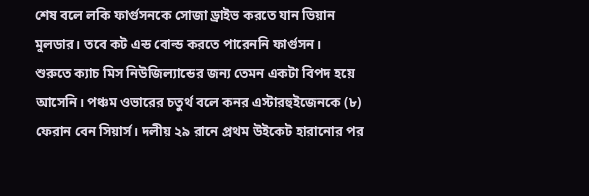শেষ বলে লকি ফার্গুসনকে সোজা ড্রাইভ করতে যান ভিয়ান মুলডার। তবে কট এন্ড বোল্ড করতে পারেননি ফার্গুসন।
শুরুতে ক্যাচ মিস নিউজিল্যান্ডের জন্য তেমন একটা বিপদ হয়ে আসেনি। পঞ্চম ওভারের চতুর্থ বলে কনর এস্টারহুইজেনকে (৮) ফেরান বেন সিয়ার্স। দলীয় ২৯ রানে প্রথম উইকেট হারানোর পর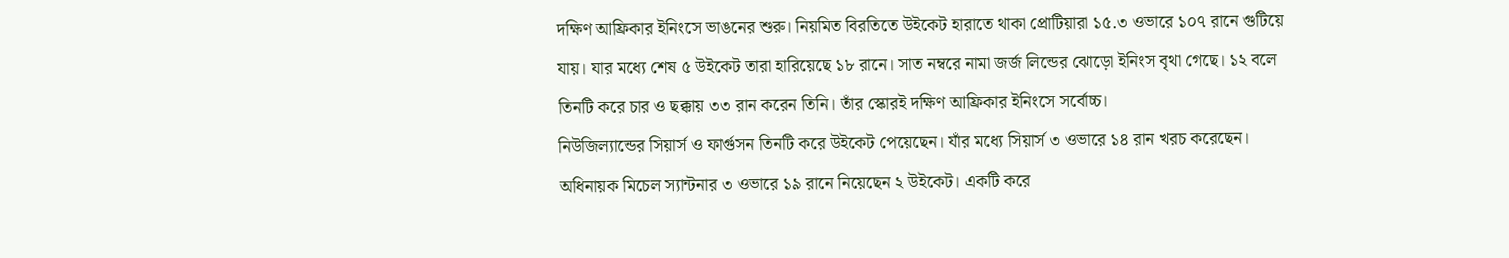দক্ষিণ আফ্রিকার ইনিংসে ভাঙনের শুরু। নিয়মিত বিরতিতে উইকেট হারাতে থাকা প্রোটিয়ারা ১৫.৩ ওভারে ১০৭ রানে গুটিয়ে যায়। যার মধ্যে শেষ ৫ উইকেট তারা হারিয়েছে ১৮ রানে। সাত নম্বরে নামা জর্জ লিন্ডের ঝোড়ো ইনিংস বৃথা গেছে। ১২ বলে তিনটি করে চার ও ছক্কায় ৩৩ রান করেন তিনি। তাঁর স্কোরই দক্ষিণ আফ্রিকার ইনিংসে সর্বোচ্চ।
নিউজিল্যান্ডের সিয়ার্স ও ফার্গুসন তিনটি করে উইকেট পেয়েছেন। যাঁর মধ্যে সিয়ার্স ৩ ওভারে ১৪ রান খরচ করেছেন। অধিনায়ক মিচেল স্যান্টনার ৩ ওভারে ১৯ রানে নিয়েছেন ২ উইকেট। একটি করে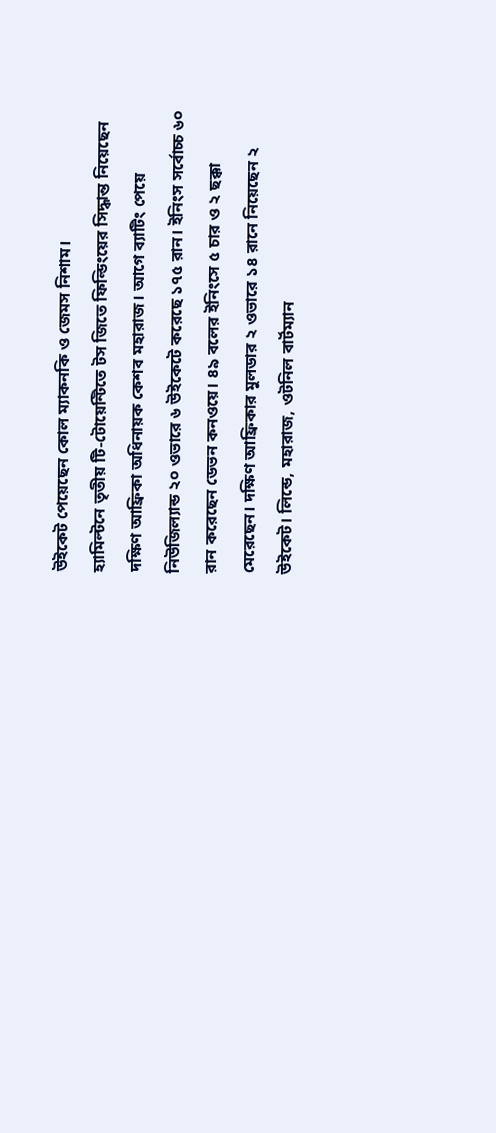উইকেট পেয়েছেন কোল ম্যাকনকি ও জেমস নিশাম।
হ্যামিল্টনে তৃতীয় টি-টোয়েন্টিতে টস জিতে ফিল্ডিংয়ের সিদ্ধান্ত নিয়েছেন দক্ষিণ আফ্রিকা অধিনায়ক কেশব মহারাজ। আগে ব্যাটিং পেয়ে নিউজিল্যান্ড ২০ ওভারে ৬ উইকেটে করেছে ১৭৫ রান। ইনিংস সর্বোচ্চ ৬০ রান করেছেন ডেভন কনওয়ে। ৪৯ বলের ইনিংসে ৫ চার ও ২ ছক্কা মেরেছেন। দক্ষিণ আফ্রিকার মুলডার ২ ওভারে ১৪ রানে নিয়েছেন ২ উইকেট। লিন্ডে, মহারাজ, ওটনিল বার্টম্যান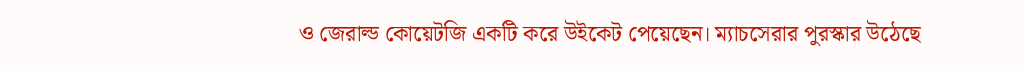ও জেরাল্ড কোয়েটজি একটি করে উইকেট পেয়েছেন। ম্যাচসেরার পুরস্কার উঠেছে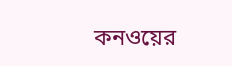কনওয়ের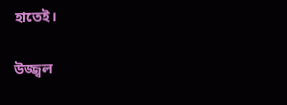হাতেই।

উজ্জ্বল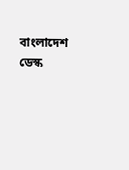বাংলাদেশ ডেস্ক